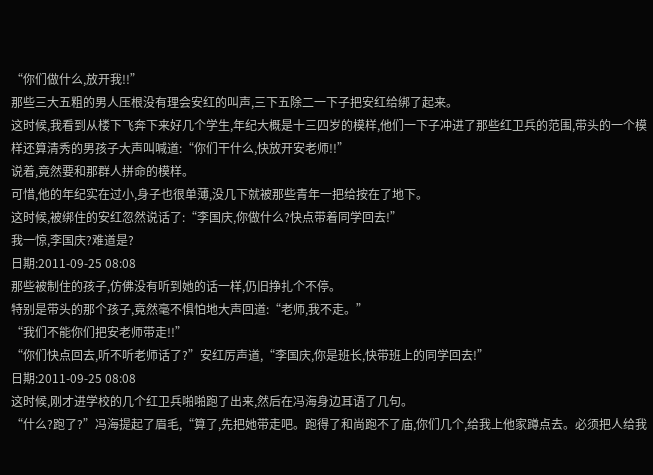“你们做什么,放开我!!”
那些三大五粗的男人压根没有理会安红的叫声,三下五除二一下子把安红给绑了起来。
这时候,我看到从楼下飞奔下来好几个学生,年纪大概是十三四岁的模样,他们一下子冲进了那些红卫兵的范围,带头的一个模样还算清秀的男孩子大声叫喊道:“你们干什么,快放开安老师!!”
说着,竟然要和那群人拼命的模样。
可惜,他的年纪实在过小,身子也很单薄,没几下就被那些青年一把给按在了地下。
这时候,被绑住的安红忽然说话了:“李国庆,你做什么?快点带着同学回去!”
我一惊,李国庆?难道是?
日期:2011-09-25 08:08
那些被制住的孩子,仿佛没有听到她的话一样,仍旧挣扎个不停。
特别是带头的那个孩子,竟然毫不惧怕地大声回道:“老师,我不走。”
“我们不能你们把安老师带走!!”
“你们快点回去,听不听老师话了?”安红厉声道,“李国庆,你是班长,快带班上的同学回去!”
日期:2011-09-25 08:08
这时候,刚才进学校的几个红卫兵啪啪跑了出来,然后在冯海身边耳语了几句。
“什么?跑了?”冯海提起了眉毛,“算了,先把她带走吧。跑得了和尚跑不了庙,你们几个,给我上他家蹲点去。必须把人给我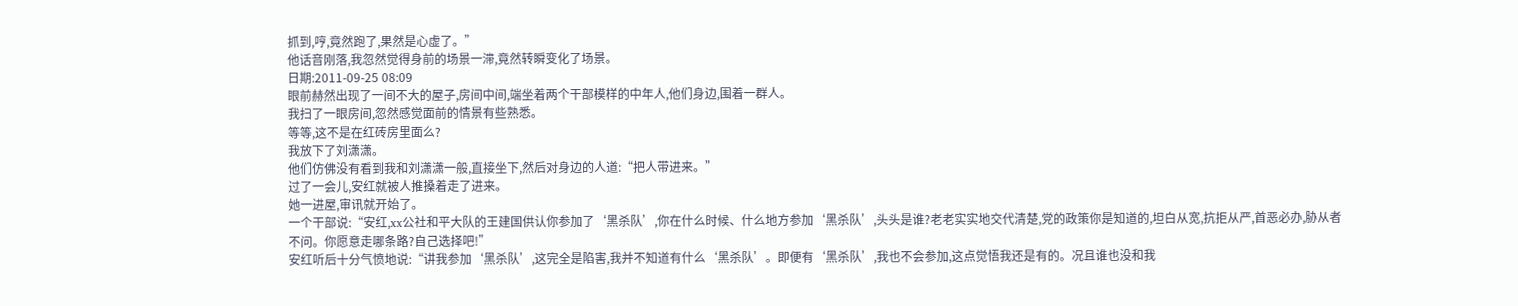抓到,哼,竟然跑了,果然是心虚了。”
他话音刚落,我忽然觉得身前的场景一滞,竟然转瞬变化了场景。
日期:2011-09-25 08:09
眼前赫然出现了一间不大的屋子,房间中间,端坐着两个干部模样的中年人,他们身边,围着一群人。
我扫了一眼房间,忽然感觉面前的情景有些熟悉。
等等,这不是在红砖房里面么?
我放下了刘潇潇。
他们仿佛没有看到我和刘潇潇一般,直接坐下,然后对身边的人道:“把人带进来。”
过了一会儿,安红就被人推搡着走了进来。
她一进屋,审讯就开始了。
一个干部说:“安红,xx公社和平大队的王建国供认你参加了‘黑杀队’,你在什么时候、什么地方参加‘黑杀队’,头头是谁?老老实实地交代清楚,党的政策你是知道的,坦白从宽,抗拒从严,首恶必办,胁从者不问。你愿意走哪条路?自己选择吧!”
安红听后十分气愤地说:“讲我参加‘黑杀队’,这完全是陷害,我并不知道有什么‘黑杀队’。即便有‘黑杀队’,我也不会参加,这点觉悟我还是有的。况且谁也没和我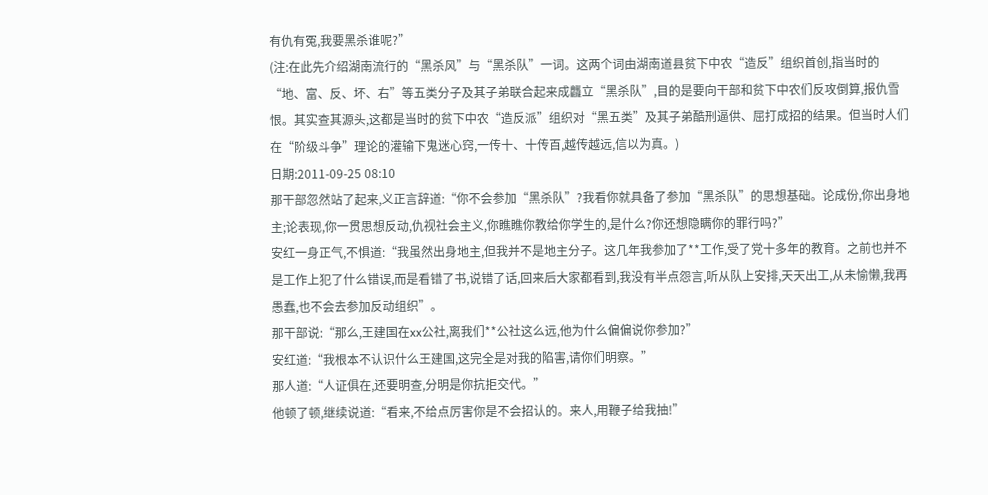有仇有冤,我要黑杀谁呢?”
(注:在此先介绍湖南流行的“黑杀风”与“黑杀队”一词。这两个词由湖南道县贫下中农“造反”组织首创,指当时的“地、富、反、坏、右”等五类分子及其子弟联合起来成龘立“黑杀队”,目的是要向干部和贫下中农们反攻倒算,报仇雪恨。其实查其源头,这都是当时的贫下中农“造反派”组织对“黑五类”及其子弟酷刑逼供、屈打成招的结果。但当时人们在“阶级斗争”理论的灌输下鬼迷心窍,一传十、十传百,越传越远,信以为真。)
日期:2011-09-25 08:10
那干部忽然站了起来,义正言辞道:“你不会参加“黑杀队”?我看你就具备了参加“黑杀队”的思想基础。论成份,你出身地主;论表现,你一贯思想反动,仇视社会主义,你瞧瞧你教给你学生的,是什么?你还想隐瞒你的罪行吗?”
安红一身正气,不惧道:“我虽然出身地主,但我并不是地主分子。这几年我参加了**工作,受了党十多年的教育。之前也并不是工作上犯了什么错误,而是看错了书,说错了话,回来后大家都看到,我没有半点怨言,听从队上安排,天天出工,从未愉懒,我再愚蠢,也不会去参加反动组织”。
那干部说:“那么,王建国在xx公社,离我们**公社这么远,他为什么偏偏说你参加?”
安红道:“我根本不认识什么王建国,这完全是对我的陷害,请你们明察。”
那人道:“人证俱在,还要明查,分明是你抗拒交代。”
他顿了顿,继续说道:“看来,不给点厉害你是不会招认的。来人,用鞭子给我抽!”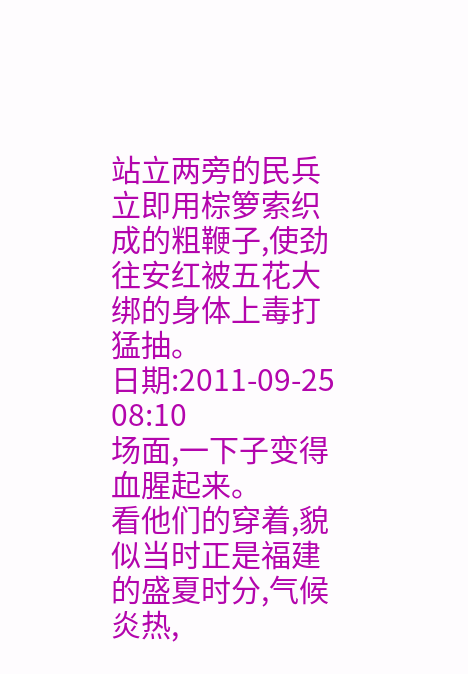站立两旁的民兵立即用棕箩索织成的粗鞭子,使劲往安红被五花大绑的身体上毒打猛抽。
日期:2011-09-25 08:10
场面,一下子变得血腥起来。
看他们的穿着,貌似当时正是福建的盛夏时分,气候炎热,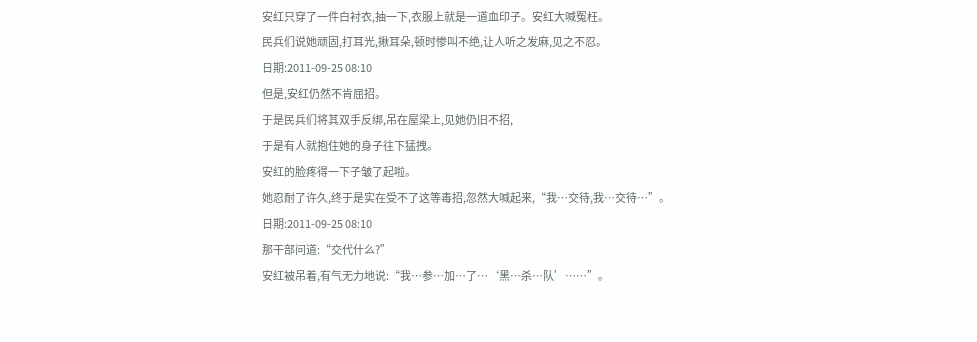安红只穿了一件白衬衣,抽一下,衣服上就是一道血印子。安红大喊冤枉。
民兵们说她顽固,打耳光,揪耳朵,顿时惨叫不绝,让人听之发麻,见之不忍。
日期:2011-09-25 08:10
但是,安红仍然不肯屈招。
于是民兵们将其双手反绑,吊在屋梁上,见她仍旧不招,
于是有人就抱住她的身子往下猛拽。
安红的脸疼得一下子皱了起啦。
她忍耐了许久,终于是实在受不了这等毒招,忽然大喊起来,“我…交待,我…交待…”。
日期:2011-09-25 08:10
那干部问道:“交代什么?”
安红被吊着,有气无力地说:“我…参…加…了…‘黑…杀…队’……”。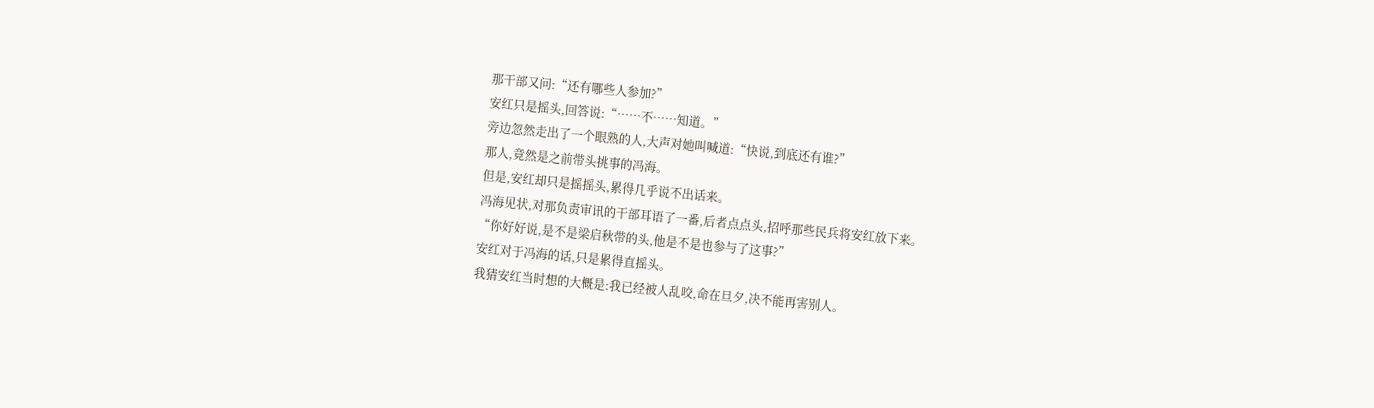那干部又问:“还有哪些人参加?”
安红只是摇头,回答说:“……不……知道。”
旁边忽然走出了一个眼熟的人,大声对她叫喊道:“快说,到底还有谁?”
那人,竟然是之前带头挑事的冯海。
但是,安红却只是摇摇头,累得几乎说不出话来。
冯海见状,对那负责审讯的干部耳语了一番,后者点点头,招呼那些民兵将安红放下来。
“你好好说,是不是梁启秋带的头,他是不是也参与了这事?”
安红对于冯海的话,只是累得直摇头。
我猜安红当时想的大概是:我已经被人乱咬,命在旦夕,决不能再害别人。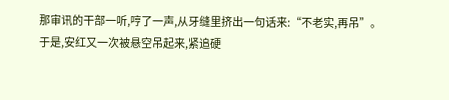那审讯的干部一听,哼了一声,从牙缝里挤出一句话来:“不老实,再吊”。
于是,安红又一次被悬空吊起来,紧追硬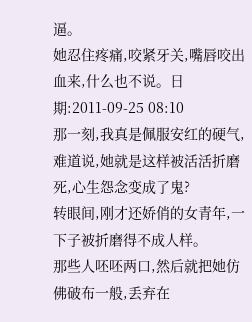逼。
她忍住疼痛,咬紧牙关,嘴唇咬出血来,什么也不说。日期:2011-09-25 08:10
那一刻,我真是佩服安红的硬气,难道说,她就是这样被活活折磨死,心生怨念变成了鬼?
转眼间,刚才还娇俏的女青年,一下子被折磨得不成人样。
那些人呸呸两口,然后就把她仿佛破布一般,丢弃在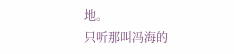地。
只听那叫冯海的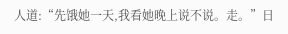人道:“先饿她一天,我看她晚上说不说。走。”日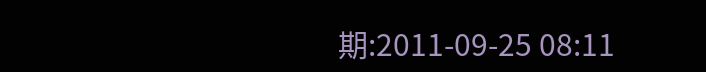期:2011-09-25 08:11